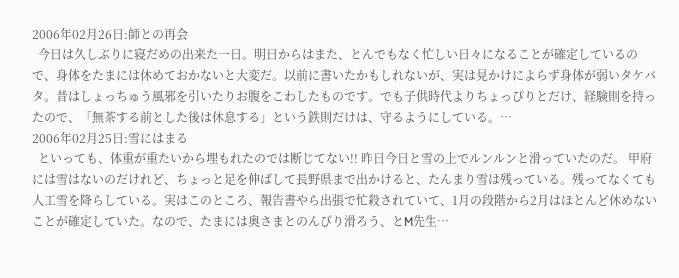2006年02月26日:師との再会
  今日は久しぶりに寝だめの出来た一日。明日からはまた、とんでもなく忙しい日々になることが確定しているので、身体をたまには休めておかないと大変だ。以前に書いたかもしれないが、実は見かけによらず身体が弱いタケバタ。昔はしょっちゅう風邪を引いたりお腹をこわしたものです。でも子供時代よりちょっぴりとだけ、経験則を持ったので、「無茶する前とした後は休息する」という鉄則だけは、守るようにしている。…
2006年02月25日:雪にはまる
  といっても、体重が重たいから埋もれたのでは断じてない!! 昨日今日と雪の上でルンルンと滑っていたのだ。 甲府には雪はないのだけれど、ちょっと足を伸ばして長野県まで出かけると、たんまり雪は残っている。残ってなくても人工雪を降らしている。実はこのところ、報告書やら出張で忙殺されていて、1月の段階から2月はほとんど休めないことが確定していた。なので、たまには奥さまとのんびり滑ろう、とM先生…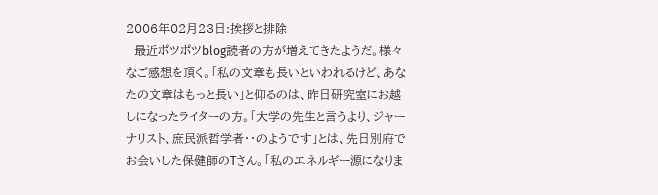2006年02月23日:挨拶と排除
  最近ポツポツblog読者の方が増えてきたようだ。様々なご感想を頂く。「私の文章も長いといわれるけど、あなたの文章はもっと長い」と仰るのは、昨日研究室にお越しになったライターの方。「大学の先生と言うより、ジャーナリスト、庶民派哲学者・・のようです」とは、先日別府でお会いした保健師のTさん。「私のエネルギー源になりま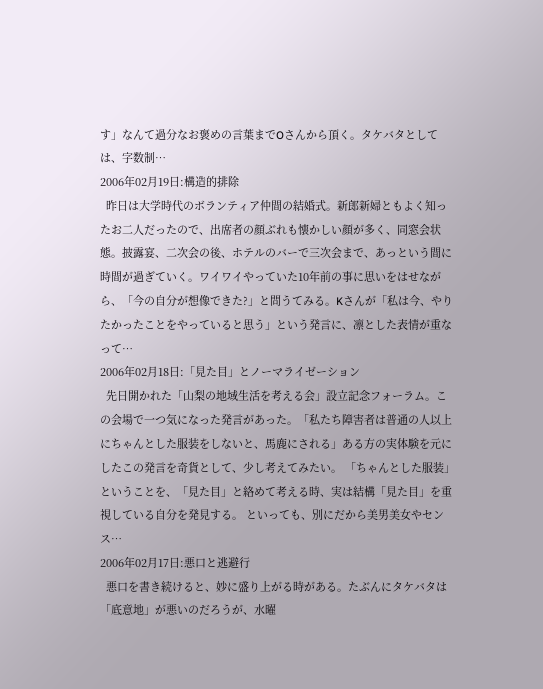す」なんて過分なお褒めの言葉までOさんから頂く。タケバタとしては、字数制…
2006年02月19日:構造的排除
  昨日は大学時代のボランティア仲間の結婚式。新郎新婦ともよく知ったお二人だったので、出席者の顔ぶれも懐かしい顔が多く、同窓会状態。披露宴、二次会の後、ホテルのバーで三次会まで、あっという間に時間が過ぎていく。ワイワイやっていた10年前の事に思いをはせながら、「今の自分が想像できた?」と問うてみる。Kさんが「私は今、やりたかったことをやっていると思う」という発言に、凛とした表情が重なって…
2006年02月18日:「見た目」とノーマライゼーション
  先日開かれた「山梨の地域生活を考える会」設立記念フォーラム。この会場で一つ気になった発言があった。「私たち障害者は普通の人以上にちゃんとした服装をしないと、馬鹿にされる」ある方の実体験を元にしたこの発言を奇貨として、少し考えてみたい。 「ちゃんとした服装」ということを、「見た目」と絡めて考える時、実は結構「見た目」を重視している自分を発見する。 といっても、別にだから美男美女やセンス…
2006年02月17日:悪口と逃避行
  悪口を書き続けると、妙に盛り上がる時がある。たぶんにタケバタは「底意地」が悪いのだろうが、水曜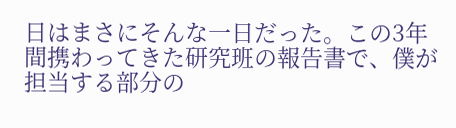日はまさにそんな一日だった。この3年間携わってきた研究班の報告書で、僕が担当する部分の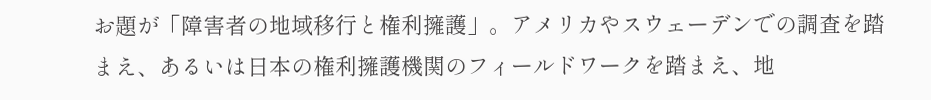お題が「障害者の地域移行と権利擁護」。アメリカやスウェーデンでの調査を踏まえ、あるいは日本の権利擁護機関のフィールドワークを踏まえ、地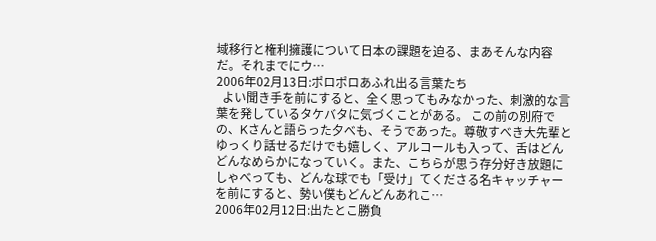域移行と権利擁護について日本の課題を迫る、まあそんな内容だ。それまでにウ…
2006年02月13日:ポロポロあふれ出る言葉たち
  よい聞き手を前にすると、全く思ってもみなかった、刺激的な言葉を発しているタケバタに気づくことがある。 この前の別府での、Kさんと語らった夕べも、そうであった。尊敬すべき大先輩とゆっくり話せるだけでも嬉しく、アルコールも入って、舌はどんどんなめらかになっていく。また、こちらが思う存分好き放題にしゃべっても、どんな球でも「受け」てくださる名キャッチャーを前にすると、勢い僕もどんどんあれこ…
2006年02月12日:出たとこ勝負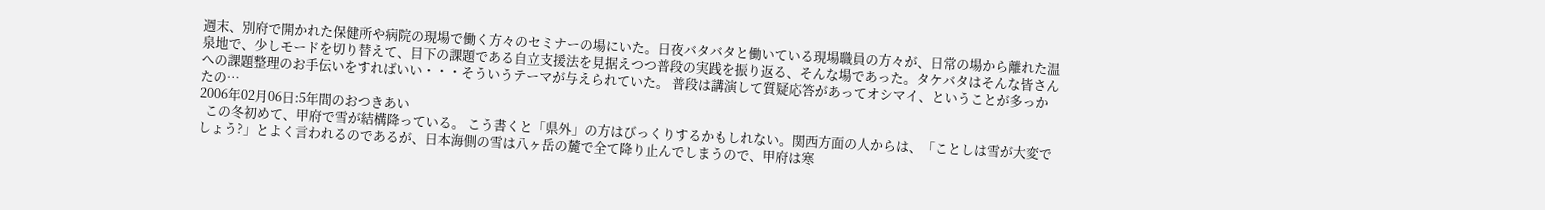週末、別府で開かれた保健所や病院の現場で働く方々のセミナーの場にいた。日夜バタバタと働いている現場職員の方々が、日常の場から離れた温泉地で、少しモードを切り替えて、目下の課題である自立支援法を見据えつつ普段の実践を振り返る、そんな場であった。タケバタはそんな皆さんへの課題整理のお手伝いをすればいい・・・そういうテーマが与えられていた。 普段は講演して質疑応答があってオシマイ、ということが多っかたの…
2006年02月06日:5年間のおつきあい
  この冬初めて、甲府で雪が結構降っている。 こう書くと「県外」の方はびっくりするかもしれない。関西方面の人からは、「ことしは雪が大変でしょう?」とよく言われるのであるが、日本海側の雪は八ヶ岳の麓で全て降り止んでしまうので、甲府は寒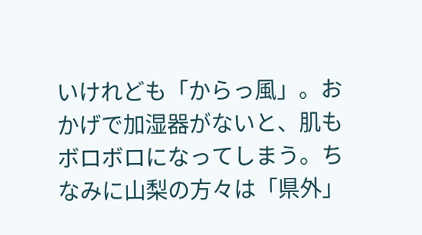いけれども「からっ風」。おかげで加湿器がないと、肌もボロボロになってしまう。ちなみに山梨の方々は「県外」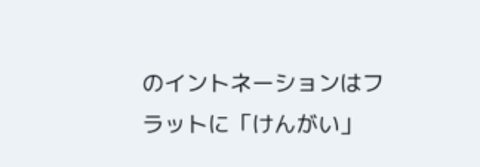のイントネーションはフラットに「けんがい」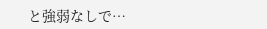と強弱なしで…